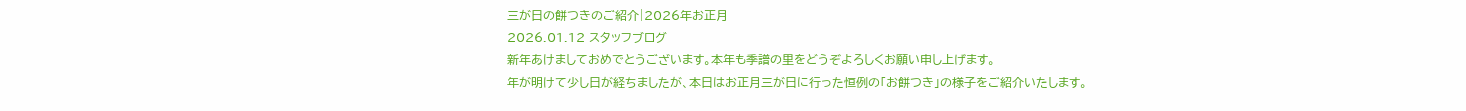三が日の餅つきのご紹介|2026年お正月
2026.01.12 スタッフブログ
新年あけましておめでとうございます。本年も季譜の里をどうぞよろしくお願い申し上げます。
年が明けて少し日が経ちましたが、本日はお正月三が日に行った恒例の「お餅つき」の様子をご紹介いたします。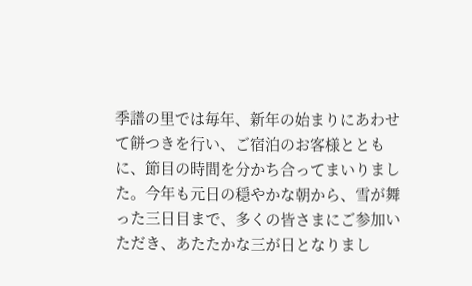季譜の里では毎年、新年の始まりにあわせて餅つきを行い、ご宿泊のお客様とともに、節目の時間を分かち合ってまいりました。今年も元日の穏やかな朝から、雪が舞った三日目まで、多くの皆さまにご参加いただき、あたたかな三が日となりまし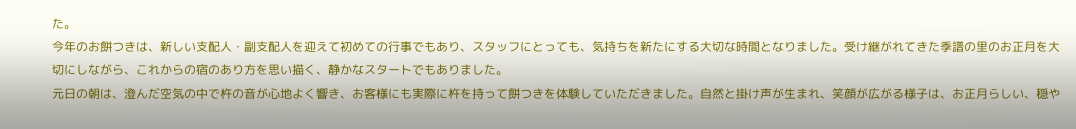た。
今年のお餅つきは、新しい支配人・副支配人を迎えて初めての行事でもあり、スタッフにとっても、気持ちを新たにする大切な時間となりました。受け継がれてきた季譜の里のお正月を大切にしながら、これからの宿のあり方を思い描く、静かなスタートでもありました。
元日の朝は、澄んだ空気の中で杵の音が心地よく響き、お客様にも実際に杵を持って餅つきを体験していただきました。自然と掛け声が生まれ、笑顔が広がる様子は、お正月らしい、穏や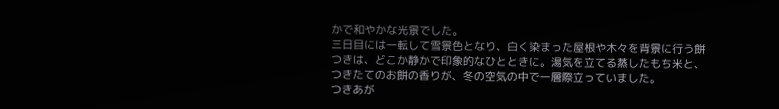かで和やかな光景でした。
三日目には一転して雪景色となり、白く染まった屋根や木々を背景に行う餅つきは、どこか静かで印象的なひとときに。湯気を立てる蒸したもち米と、つきたてのお餅の香りが、冬の空気の中で一層際立っていました。
つきあが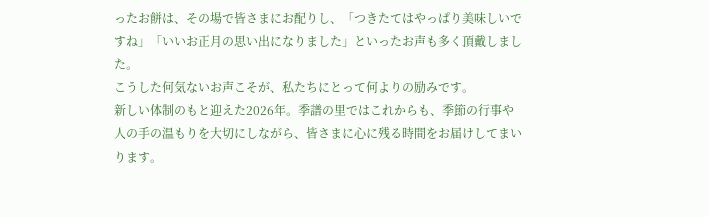ったお餅は、その場で皆さまにお配りし、「つきたてはやっぱり美味しいですね」「いいお正月の思い出になりました」といったお声も多く頂戴しました。
こうした何気ないお声こそが、私たちにとって何よりの励みです。
新しい体制のもと迎えた2026年。季譜の里ではこれからも、季節の行事や人の手の温もりを大切にしながら、皆さまに心に残る時間をお届けしてまいります。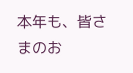本年も、皆さまのお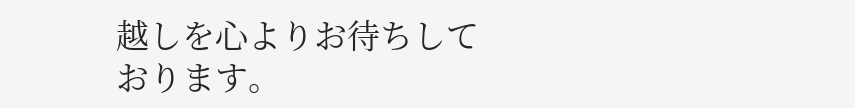越しを心よりお待ちしております。